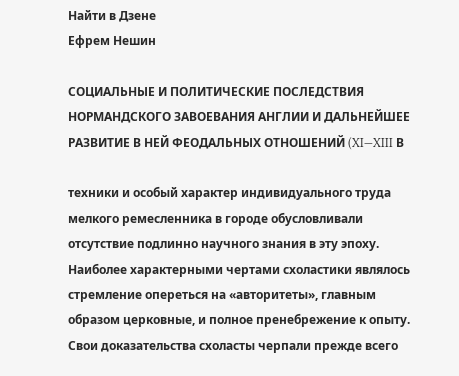Найти в Дзене
Ефрем Нешин

СОЦИАЛЬНЫЕ И ПОЛИТИЧЕСКИЕ ПОСЛЕДСТВИЯ НОРМАНДСКОГО ЗАВОЕВАНИЯ АНГЛИИ И ДАЛЬНЕЙШЕЕ РАЗВИТИЕ В НЕЙ ФЕОДАЛЬНЫХ ОТНОШЕНИЙ (XI—XIII В

техники и особый характер индивидуального труда мелкого ремесленника в городе обусловливали отсутствие подлинно научного знания в эту эпоху. Наиболее характерными чертами схоластики являлось стремление опереться на «авторитеты», главным образом церковные, и полное пренебрежение к опыту. Свои доказательства схоласты черпали прежде всего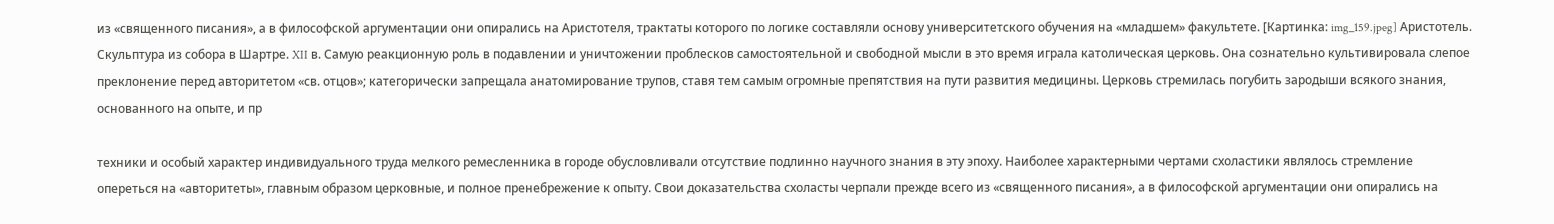из «священного писания», а в философской аргументации они опирались на Аристотеля, трактаты которого по логике составляли основу университетского обучения на «младшем» факультете. [Картинка: img_159.jpeg] Аристотель. Скульптура из собора в Шартре. XII в. Самую реакционную роль в подавлении и уничтожении проблесков самостоятельной и свободной мысли в это время играла католическая церковь. Она сознательно культивировала слепое преклонение перед авторитетом «св. отцов»; категорически запрещала анатомирование трупов, ставя тем самым огромные препятствия на пути развития медицины. Церковь стремилась погубить зародыши всякого знания, основанного на опыте, и пр

техники и особый характер индивидуального труда мелкого ремесленника в городе обусловливали отсутствие подлинно научного знания в эту эпоху. Наиболее характерными чертами схоластики являлось стремление опереться на «авторитеты», главным образом церковные, и полное пренебрежение к опыту. Свои доказательства схоласты черпали прежде всего из «священного писания», а в философской аргументации они опирались на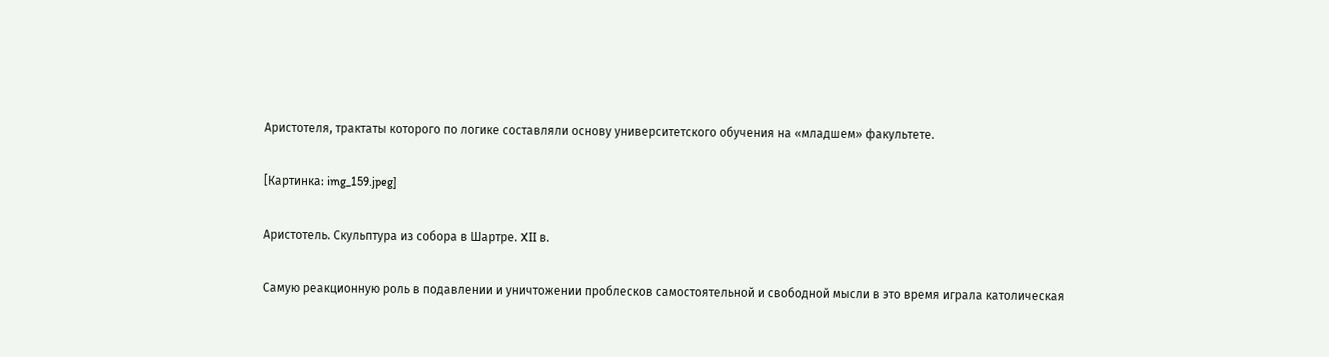Аристотеля, трактаты которого по логике составляли основу университетского обучения на «младшем» факультете.

[Картинка: img_159.jpeg]

Аристотель. Скульптура из собора в Шартре. XII в.

Самую реакционную роль в подавлении и уничтожении проблесков самостоятельной и свободной мысли в это время играла католическая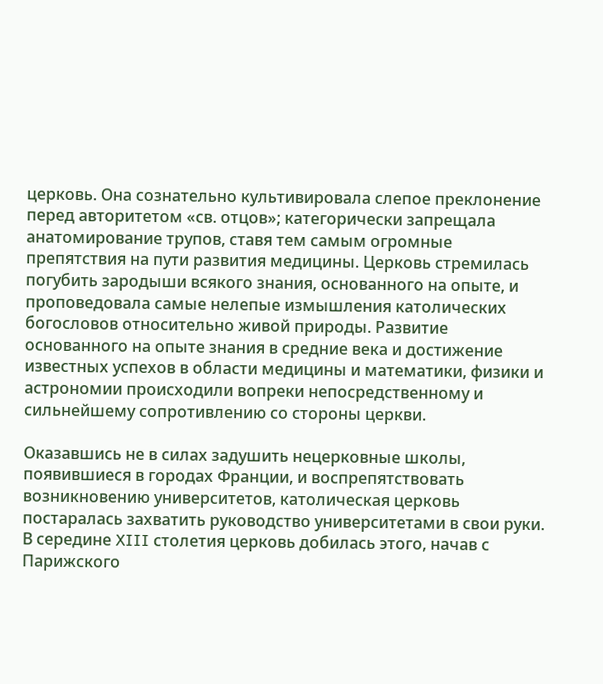церковь. Она сознательно культивировала слепое преклонение перед авторитетом «св. отцов»; категорически запрещала анатомирование трупов, ставя тем самым огромные препятствия на пути развития медицины. Церковь стремилась погубить зародыши всякого знания, основанного на опыте, и проповедовала самые нелепые измышления католических богословов относительно живой природы. Развитие основанного на опыте знания в средние века и достижение известных успехов в области медицины и математики, физики и астрономии происходили вопреки непосредственному и сильнейшему сопротивлению со стороны церкви.

Оказавшись не в силах задушить нецерковные школы, появившиеся в городах Франции, и воспрепятствовать возникновению университетов, католическая церковь постаралась захватить руководство университетами в свои руки. В середине XIII столетия церковь добилась этого, начав с Парижского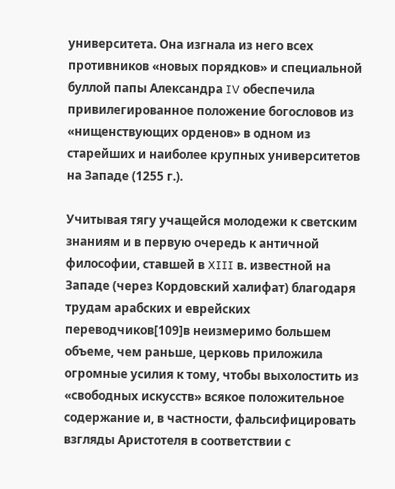университета. Она изгнала из него всех противников «новых порядков» и специальной буллой папы Александра IV обеспечила привилегированное положение богословов из «нищенствующих орденов» в одном из старейших и наиболее крупных университетов на Западе (1255 г.).

Учитывая тягу учащейся молодежи к светским знаниям и в первую очередь к античной философии, ставшей в XIII в. известной на Западе (через Кордовский халифат) благодаря трудам арабских и еврейских переводчиков[109]в неизмеримо большем объеме, чем раньше, церковь приложила огромные усилия к тому, чтобы выхолостить из «свободных искусств» всякое положительное содержание и, в частности, фальсифицировать взгляды Аристотеля в соответствии с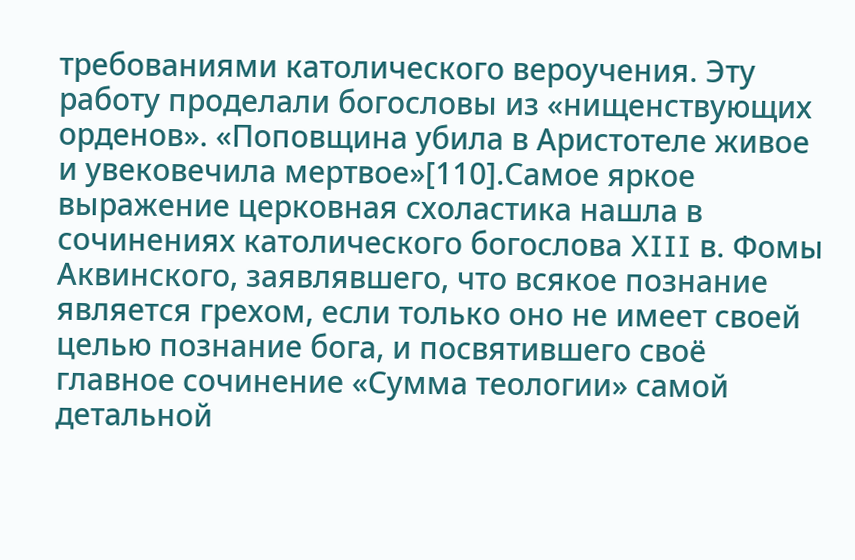требованиями католического вероучения. Эту работу проделали богословы из «нищенствующих орденов». «Поповщина убила в Аристотеле живое и увековечила мертвое»[110].Самое яркое выражение церковная схоластика нашла в сочинениях католического богослова XIII в. Фомы Аквинского, заявлявшего, что всякое познание является грехом, если только оно не имеет своей целью познание бога, и посвятившего своё главное сочинение «Сумма теологии» самой детальной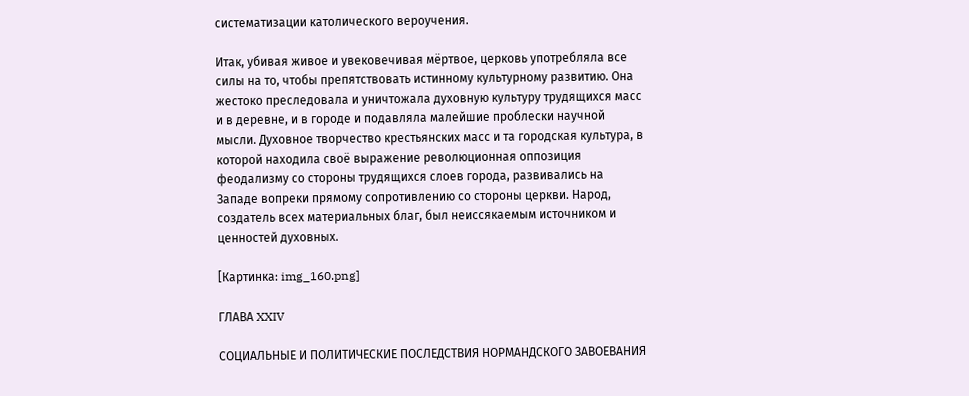систематизации католического вероучения.

Итак, убивая живое и увековечивая мёртвое, церковь употребляла все силы на то, чтобы препятствовать истинному культурному развитию. Она жестоко преследовала и уничтожала духовную культуру трудящихся масс и в деревне, и в городе и подавляла малейшие проблески научной мысли. Духовное творчество крестьянских масс и та городская культура, в которой находила своё выражение революционная оппозиция феодализму со стороны трудящихся слоев города, развивались на Западе вопреки прямому сопротивлению со стороны церкви. Народ, создатель всех материальных благ, был неиссякаемым источником и ценностей духовных.

[Картинка: img_160.png]

ГЛАВА XXIV

СОЦИАЛЬНЫЕ И ПОЛИТИЧЕСКИЕ ПОСЛЕДСТВИЯ НОРМАНДСКОГО ЗАВОЕВАНИЯ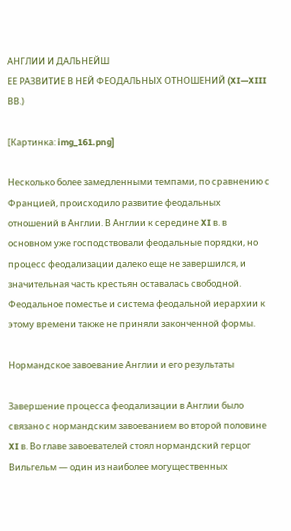АНГЛИИ И ДАЛЬНЕЙШ
ЕЕ РАЗВИТИЕ В НЕЙ ФЕОДАЛЬНЫХ ОТНОШЕНИЙ (XI—XIII ВВ.)

[Картинка: img_161.png]

Несколько более замедленными темпами, по сравнению с Францией, происходило развитие феодальных отношений в Англии. В Англии к середине XI в. в основном уже господствовали феодальные порядки, но процесс феодализации далеко еще не завершился, и значительная часть крестьян оставалась свободной. Феодальное поместье и система феодальной иерархии к этому времени также не приняли законченной формы.

Нормандское завоевание Англии и его результаты

Завершение процесса феодализации в Англии было связано с нормандским завоеванием во второй половине XI в. Во главе завоевателей стоял нормандский герцог Вильгельм — один из наиболее могущественных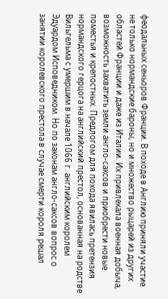феодальных сеньоров Франции. В походе в Англию приняли участие не только нормандские бароны, но и множество рыцарей из других областей Франции и даже из Италии. Их привлекала военная добыча, возможность захватить земли англо-саксов и приобрести новые поместья и крепостных. Предлогом для похода явилась претензия нормандского герцога на английский престол, основанная на родстве Вильгельма с умершим в начале 1066 г. английским королем Эдуардом Исповедником. Но по законам англо-саксов вопрос о занятии королевского престола в случае смерти короля решал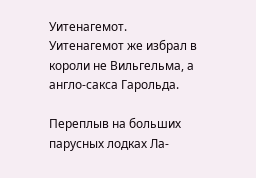Уитенагемот. Уитенагемот же избрал в короли не Вильгельма, а англо-сакса Гарольда.

Переплыв на больших парусных лодках Ла-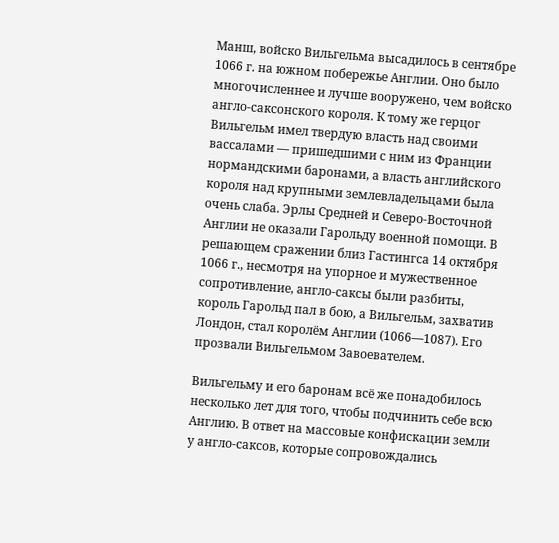Манш, войско Вильгельма высадилось в сентябре 1066 г. на южном побережье Англии. Оно было многочисленнее и лучше вооружено, чем войско англо-саксонского короля. К тому же герцог Вильгельм имел твердую власть над своими вассалами — пришедшими с ним из Франции нормандскими баронами, а власть английского короля над крупными землевладельцами была очень слаба. Эрлы Средней и Северо-Восточной Англии не оказали Гарольду военной помощи. В решающем сражении близ Гастингса 14 октября 1066 г., несмотря на упорное и мужественное сопротивление, англо-саксы были разбиты, король Гарольд пал в бою, а Вильгельм, захватив Лондон, стал королём Англии (1066—1087). Его прозвали Вильгельмом Завоевателем.

Вильгельму и его баронам всё же понадобилось несколько лет для того, чтобы подчинить себе всю Англию. В ответ на массовые конфискации земли у англо-саксов, которые сопровождались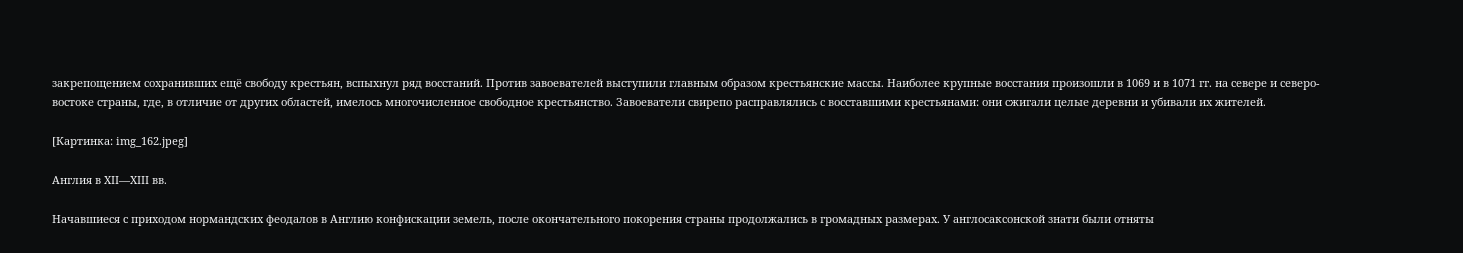закрепощением сохранивших ещё свободу крестьян, вспыхнул ряд восстаний. Против завоевателей выступили главным образом крестьянские массы. Наиболее крупные восстания произошли в 1069 и в 1071 гг. на севере и северо-востоке страны, где, в отличие от других областей, имелось многочисленное свободное крестьянство. Завоеватели свирепо расправлялись с восставшими крестьянами: они сжигали целые деревни и убивали их жителей.

[Картинка: img_162.jpeg]

Англия в XII—XIII вв.

Начавшиеся с приходом нормандских феодалов в Англию конфискации земель, после окончательного покорения страны продолжались в громадных размерах. У англосаксонской знати были отняты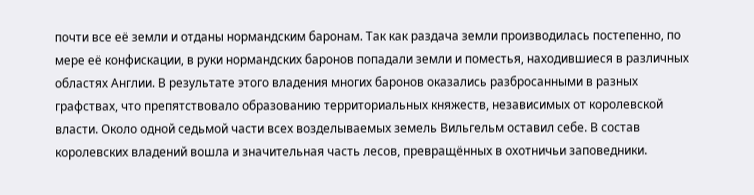почти все её земли и отданы нормандским баронам. Так как раздача земли производилась постепенно, по мере её конфискации, в руки нормандских баронов попадали земли и поместья, находившиеся в различных областях Англии. В результате этого владения многих баронов оказались разбросанными в разных графствах, что препятствовало образованию территориальных княжеств, независимых от королевской власти. Около одной седьмой части всех возделываемых земель Вильгельм оставил себе. В состав королевских владений вошла и значительная часть лесов, превращённых в охотничьи заповедники.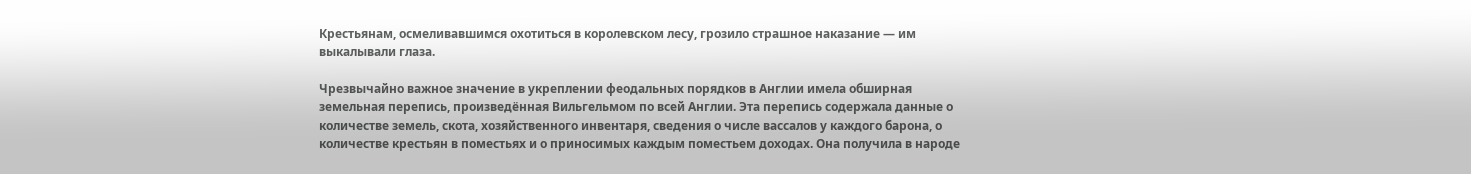Крестьянам, осмеливавшимся охотиться в королевском лесу, грозило страшное наказание — им выкалывали глаза.

Чрезвычайно важное значение в укреплении феодальных порядков в Англии имела обширная земельная перепись, произведённая Вильгельмом по всей Англии. Эта перепись содержала данные о количестве земель, скота, хозяйственного инвентаря, сведения о числе вассалов у каждого барона, о количестве крестьян в поместьях и о приносимых каждым поместьем доходах. Она получила в народе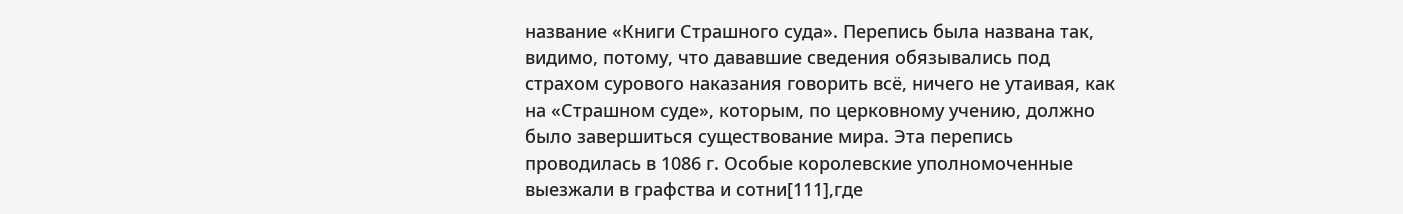название «Книги Страшного суда». Перепись была названа так, видимо, потому, что дававшие сведения обязывались под страхом сурового наказания говорить всё, ничего не утаивая, как на «Страшном суде», которым, по церковному учению, должно было завершиться существование мира. Эта перепись проводилась в 1086 г. Особые королевские уполномоченные выезжали в графства и сотни[111],где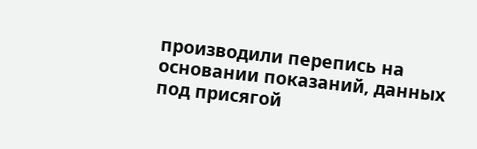производили перепись на основании показаний, данных под присягой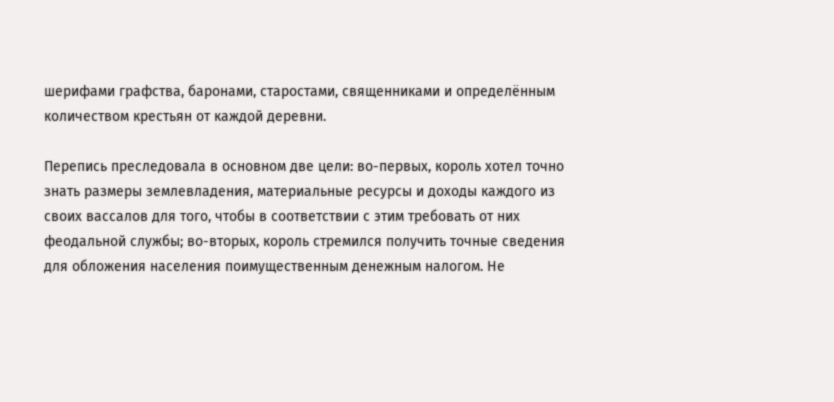шерифами графства, баронами, старостами, священниками и определённым количеством крестьян от каждой деревни.

Перепись преследовала в основном две цели: во-первых, король хотел точно знать размеры землевладения, материальные ресурсы и доходы каждого из своих вассалов для того, чтобы в соответствии с этим требовать от них феодальной службы; во-вторых, король стремился получить точные сведения для обложения населения поимущественным денежным налогом. Не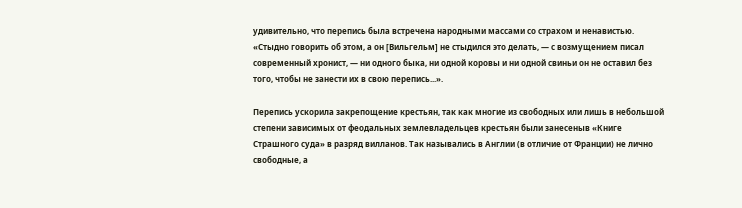удивительно, что перепись была встречена народными массами со страхом и ненавистью. «Стыдно говорить об этом, а он [Вильгельм] не стыдился это делать, — с возмущением писал современный хронист, — ни одного быка, ни одной коровы и ни одной свиньи он не оставил без того, чтобы не занести их в свою перепись...».

Перепись ускорила закрепощение крестьян, так как многие из свободных или лишь в небольшой степени зависимых от феодальных землевладельцев крестьян были занесеныв «Книге Страшного суда» в разряд вилланов. Так назывались в Англии (в отличие от Франции) не лично свободные, а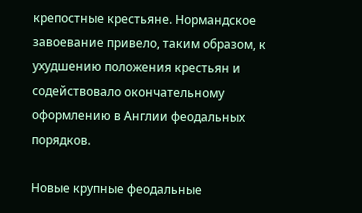крепостные крестьяне. Нормандское завоевание привело, таким образом, к ухудшению положения крестьян и содействовало окончательному оформлению в Англии феодальных порядков.

Новые крупные феодальные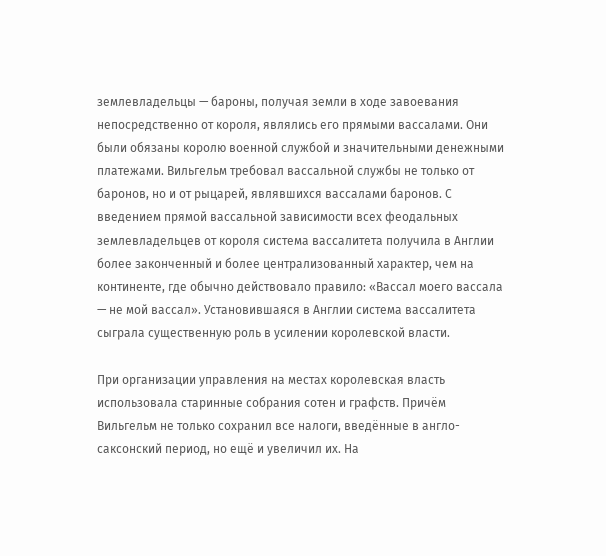землевладельцы — бароны, получая земли в ходе завоевания непосредственно от короля, являлись его прямыми вассалами. Они были обязаны королю военной службой и значительными денежными платежами. Вильгельм требовал вассальной службы не только от баронов, но и от рыцарей, являвшихся вассалами баронов. С введением прямой вассальной зависимости всех феодальных землевладельцев от короля система вассалитета получила в Англии более законченный и более централизованный характер, чем на континенте, где обычно действовало правило: «Вассал моего вассала — не мой вассал». Установившаяся в Англии система вассалитета сыграла существенную роль в усилении королевской власти.

При организации управления на местах королевская власть использовала старинные собрания сотен и графств. Причём Вильгельм не только сохранил все налоги, введённые в англо-саксонский период, но ещё и увеличил их. На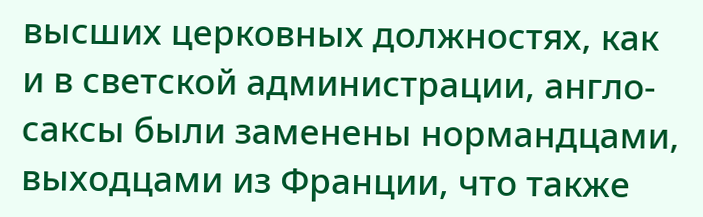высших церковных должностях, как и в светской администрации, англо-саксы были заменены нормандцами, выходцами из Франции, что также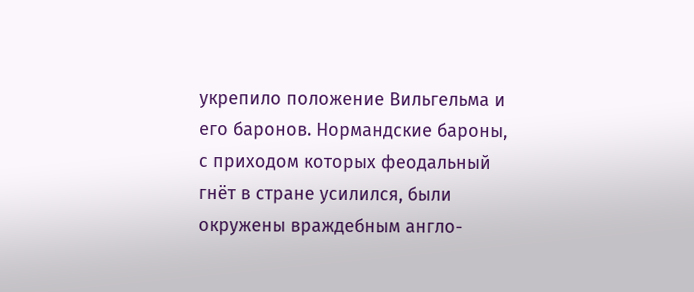укрепило положение Вильгельма и его баронов. Нормандские бароны, с приходом которых феодальный гнёт в стране усилился, были окружены враждебным англо-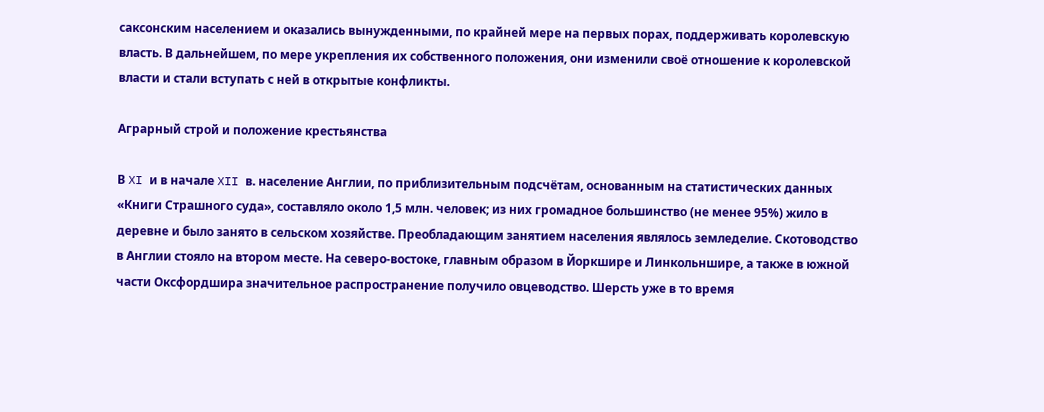саксонским населением и оказались вынужденными, по крайней мере на первых порах, поддерживать королевскую власть. В дальнейшем, по мере укрепления их собственного положения, они изменили своё отношение к королевской власти и стали вступать с ней в открытые конфликты.

Аграрный строй и положение крестьянства

В XI и в начале XII в. население Англии, по приблизительным подсчётам, основанным на статистических данных «Книги Страшного суда», составляло около 1,5 млн. человек; из них громадное большинство (не менее 95%) жило в деревне и было занято в сельском хозяйстве. Преобладающим занятием населения являлось земледелие. Скотоводство в Англии стояло на втором месте. На северо-востоке, главным образом в Йоркшире и Линкольншире, а также в южной части Оксфордшира значительное распространение получило овцеводство. Шерсть уже в то время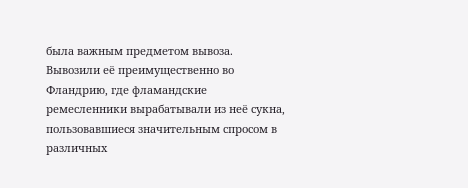была важным предметом вывоза. Вывозили её преимущественно во Фландрию, где фламандские ремесленники вырабатывали из неё сукна, пользовавшиеся значительным спросом в различных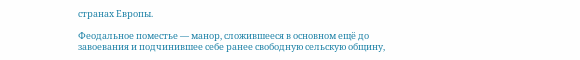странах Европы.

Феодальное поместье — манор, сложившееся в основном ещё до завоевания и подчинившее себе ранее свободную сельскую общину,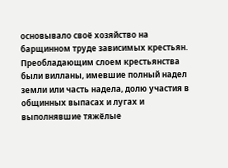основывало своё хозяйство на барщинном труде зависимых крестьян. Преобладающим слоем крестьянства были вилланы, имевшие полный надел земли или часть надела, долю участия в общинных выпасах и лугах и выполнявшие тяжёлые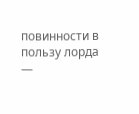повинности в пользу лорда —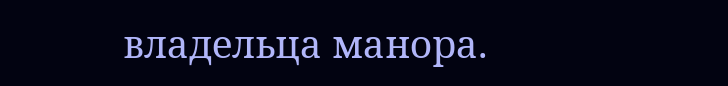владельца манора.